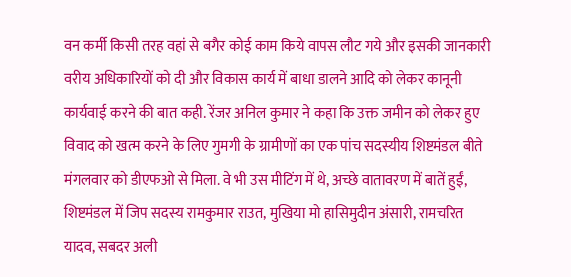वन कर्मी किसी तरह वहां से बगैर कोई काम किये वापस लौट गये और इसकी जानकारी वरीय अधिकारियों को दी और विकास कार्य में बाधा डालने आदि को लेकर कानूनी कार्यवाई करने की बात कही. रेंजर अनिल कुमार ने कहा कि उक्त जमीन को लेकर हुए विवाद को खत्म करने के लिए गुमगी के ग्रामीणों का एक पांच सदस्यीय शिष्टमंडल बीते मंगलवार को डीएफओ से मिला. वे भी उस मीटिंग में थे, अच्छे वातावरण में बातें हुईं, शिष्टमंडल में जिप सदस्य रामकुमार राउत, मुखिया मो हासिमुदीन अंसारी, रामचरित यादव, सबदर अली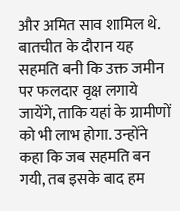और अमित साव शामिल थे. बातचीत के दौरान यह सहमति बनी कि उक्त जमीन पर फलदार वृक्ष लगाये जायेंगे, ताकि यहां के ग्रामीणों को भी लाभ होगा. उन्होंने कहा कि जब सहमति बन गयी, तब इसके बाद हम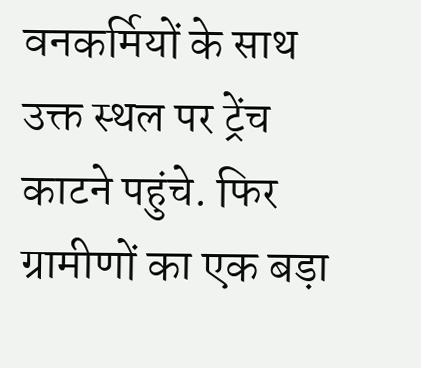वनकर्मियों के साथ उक्त स्थल पर ट्रेंच काटने पहुंचे. फिर ग्रामीणों का एक बड़ा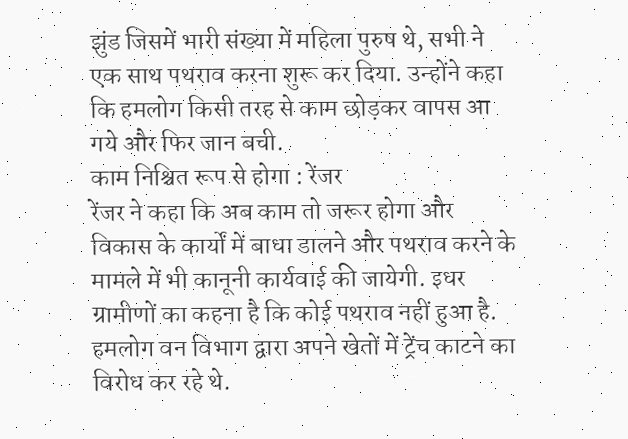झुंड जिसमें भारी संख्या में महिला पुरुष थे, सभी ने एक साथ पथराव करना शुरू कर दिया. उन्होंने कहा कि हमलोग किसी तरह से काम छोड़कर वापस आ गये और फिर जान बची.
काम निश्चित रूप से होगा : रेंजर
रेंजर ने कहा कि अब काम तो जरूर होगा और विकास के कार्यों में बाधा डालने और पथराव करने के मामले में भी कानूनी कार्यवाई की जायेगी. इधर ग्रामीणों का कहना है कि कोई पथराव नहीं हुआ है. हमलोग वन विभाग द्वारा अपने खेतों में ट्रेंच काटने का विरोध कर रहे थे.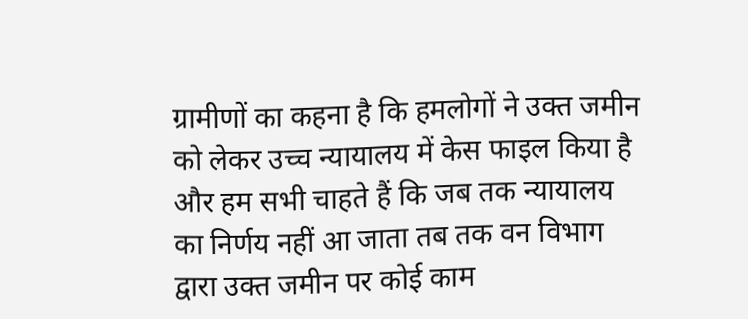ग्रामीणों का कहना है कि हमलोगों ने उक्त जमीन को लेकर उच्च न्यायालय में केस फाइल किया है और हम सभी चाहते हैं कि जब तक न्यायालय का निर्णय नहीं आ जाता तब तक वन विभाग द्वारा उक्त जमीन पर कोई काम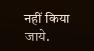नहीं किया जाये.